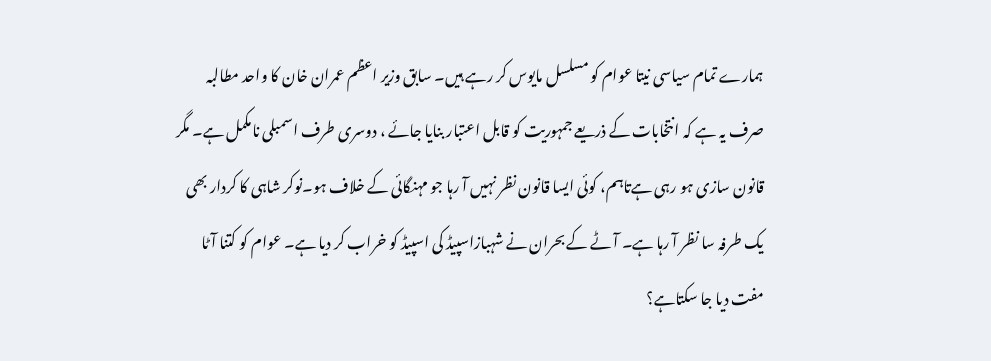ہمارے تمام سیاسی نیتا عوام کو مسلسل مایوس کر رہے ہیں۔ سابق وزیر اعظم عمران خان کا واحد مطالبہ صرف یہ ہے کہ انتخابات کے ذریعے جمہوریت کو قابل اعتبار بنایا جائے ، دوسری طرف اسمبلی نامکمل ہے۔ مگر قانون سازی ہو رہی ہےتاہم، کوئی ایسا قانون نظر نہیں آ رہا جو مہنگائی کے خلاف ہو۔نوکر شاہی کا کردار بھی یک طرفہ سا نظر آ رہا ہے۔ آٹے کے بحران نے شہبازاسپیڈ کی اسپیڈ کو خراب کر دیا ہے۔ عوام کو کتنا آٹا مفت دیا جا سکتاہے؟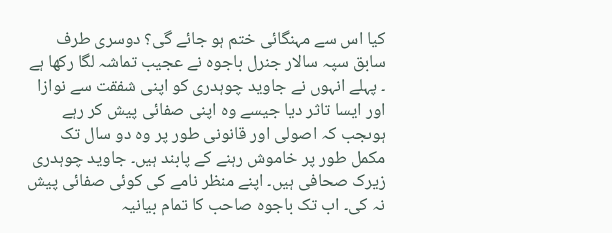کیا اس سے مہنگائی ختم ہو جائے گی؟ دوسری طرف سابق سپہ سالار جنرل باجوہ نے عجیب تماشہ لگا رکھا ہے ۔ پہلے انہوں نے جاوید چوہدری کو اپنی شفقت سے نوازا اور ایسا تاثر دیا جیسے وہ اپنی صفائی پیش کر رہے ہوںجب کہ اصولی اور قانونی طور پر وہ دو سال تک مکمل طور پر خاموش رہنے کے پابند ہیں۔ جاوید چوہدری زیرک صحافی ہیں۔ اپنے منظر نامے کی کوئی صفائی پیش نہ کی۔ اب تک باجوہ صاحب کا تمام بیانیہ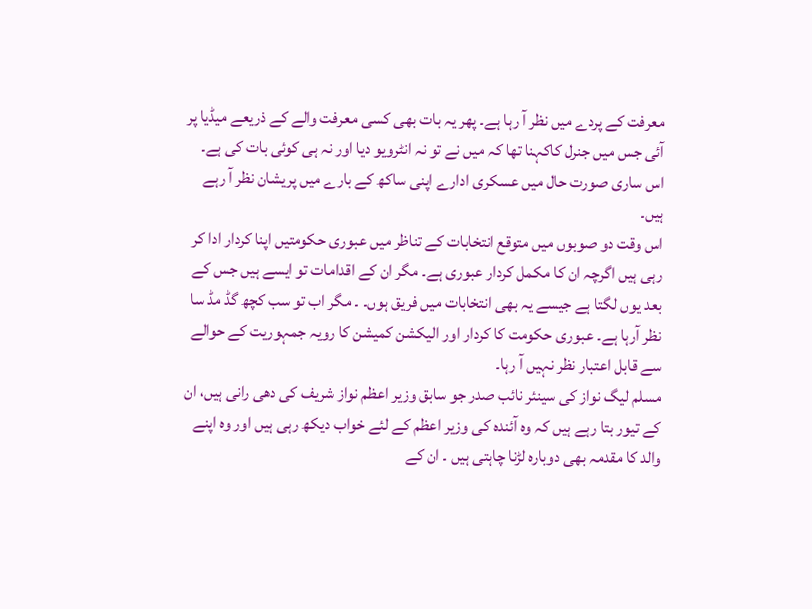معرفت کے پردے میں نظر آ رہا ہے۔ پھر یہ بات بھی کسی معرفت والے کے ذریعے میڈیا پر آئی جس میں جنرل کاکہنا تھا کہ میں نے تو نہ انٹرویو دیا اور نہ ہی کوئی بات کی ہے۔ اس ساری صورت حال میں عسکری ادارے اپنی ساکھ کے بارے میں پریشان نظر آ رہے ہیں۔
اس وقت دو صوبوں میں متوقع انتخابات کے تناظر میں عبوری حکومتیں اپنا کردار ادا کر رہی ہیں اگرچہ ان کا مکمل کردار عبوری ہے۔ مگر ان کے اقدامات تو ایسے ہیں جس کے بعد یوں لگتا ہے جیسے یہ بھی انتخابات میں فریق ہوں۔ ۔ مگر اب تو سب کچھ گڈ مڈ سا نظر آرہا ہے۔ عبوری حکومت کا کردار اور الیکشن کمیشن کا رویہ جمہوریت کے حوالے سے قابل اعتبار نظر نہیں آ رہا۔
مسلم لیگ نواز کی سینئر نائب صدر جو سابق وزیر اعظم نواز شریف کی دھی رانی ہیں، ان کے تیور بتا رہے ہیں کہ وہ آئندہ کی وزیر اعظم کے لئے خواب دیکھ رہی ہیں اور وہ اپنے والد کا مقدمہ بھی دوبارہ لڑنا چاہتی ہیں ۔ ان کے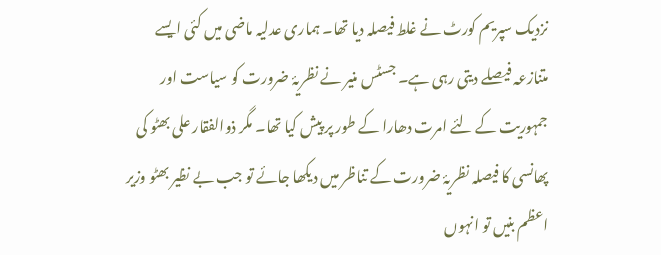نزدیک سپریم کورٹ نے غلط فیصلہ دیا تھا۔ ہماری عدلیہ ماضی میں کئی ایسے متنازعہ فیصلے دیتی رہی ہے۔ جسٹس منیر نے نظریۂ ضرورت کو سیاست اور جمہوریت کے لئے امرت دھارا کے طور پر پیش کیا تھا۔ مگر ذوالفقار علی بھٹو کی پھانسی کا فیصلہ نظریۂ ضرورت کے تناظر میں دیکھا جائے تو جب بے نظیر بھٹو وزیر اعظم بنیں تو انہوں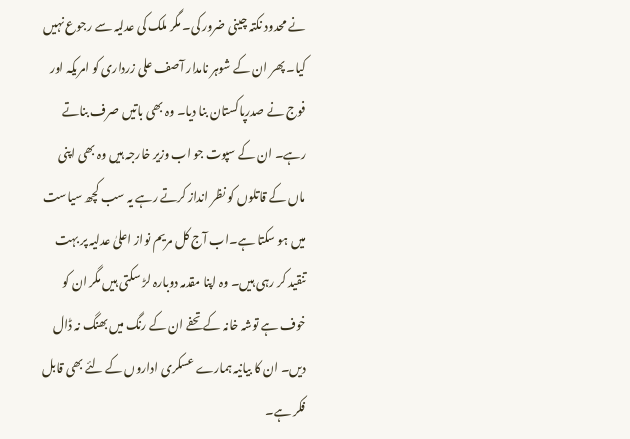نے محدود نکتہ چینی ضرور کی۔ مگر ملک کی عدلیہ سے رجوع نہیں کیا۔ پھر ان کے شوہر نامدار آصف علی زرداری کو امریکہ اور فوج نے صدرپاکستان بنا دیا۔ وہ بھی باتیں صرف بناتے رہے۔ ان کے سپوت جو اب وزیر خارجہ ہیں وہ بھی اپنی ماں کے قاتلوں کو نظر انداز کرتے رہے یہ سب کچھ سیاست میں ہو سکتا ہے۔اب آج کل مریم نواز اعلیٰ عدلیہ پر بہت تنقید کر رہی ہیں۔ وہ اپنا مقدمہ دوبارہ لڑ سکتی ہیں مگر ان کو خوف ہے توشہ خانہ کے تحفے ان کے رنگ میں بھنگ نہ ڈال دیں۔ ان کا بیانیہ ہمارے عسکری اداروں کے لئے بھی قابل فکر ہے۔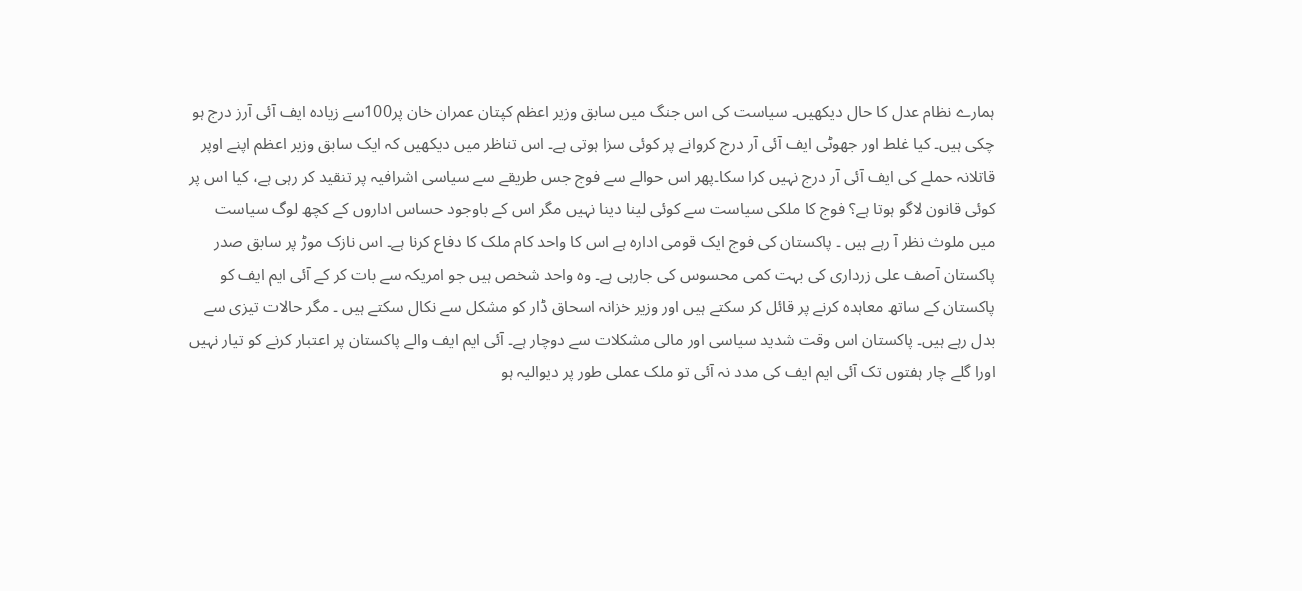ہمارے نظام عدل کا حال دیکھیں۔ سیاست کی اس جنگ میں سابق وزیر اعظم کپتان عمران خان پر100سے زیادہ ایف آئی آرز درج ہو چکی ہیں۔ کیا غلط اور جھوٹی ایف آئی آر درج کروانے پر کوئی سزا ہوتی ہے۔ اس تناظر میں دیکھیں کہ ایک سابق وزیر اعظم اپنے اوپر قاتلانہ حملے کی ایف آئی آر درج نہیں کرا سکا۔پھر اس حوالے سے فوج جس طریقے سے سیاسی اشرافیہ پر تنقید کر رہی ہے، کیا اس پر کوئی قانون لاگو ہوتا ہے؟ فوج کا ملکی سیاست سے کوئی لینا دینا نہیں مگر اس کے باوجود حساس اداروں کے کچھ لوگ سیاست میں ملوث نظر آ رہے ہیں ۔ پاکستان کی فوج ایک قومی ادارہ ہے اس کا واحد کام ملک کا دفاع کرنا ہے۔ اس نازک موڑ پر سابق صدر پاکستان آصف علی زرداری کی بہت کمی محسوس کی جارہی ہے۔ وہ واحد شخص ہیں جو امریکہ سے بات کر کے آئی ایم ایف کو پاکستان کے ساتھ معاہدہ کرنے پر قائل کر سکتے ہیں اور وزیر خزانہ اسحاق ڈار کو مشکل سے نکال سکتے ہیں ۔ مگر حالات تیزی سے بدل رہے ہیں۔ پاکستان اس وقت شدید سیاسی اور مالی مشکلات سے دوچار ہے۔ آئی ایم ایف والے پاکستان پر اعتبار کرنے کو تیار نہیں اورا گلے چار ہفتوں تک آئی ایم ایف کی مدد نہ آئی تو ملک عملی طور پر دیوالیہ ہو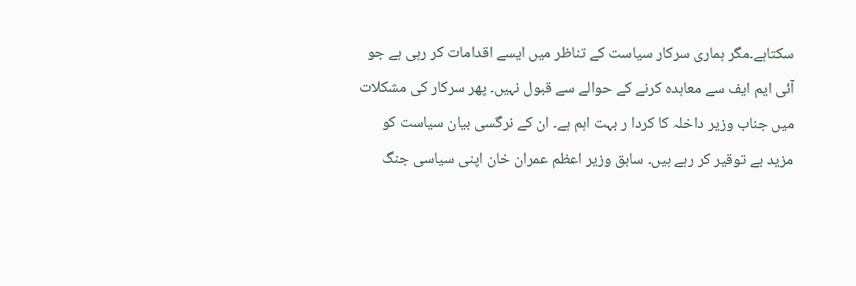سکتاہے۔مگر ہماری سرکار سیاست کے تناظر میں ایسے اقدامات کر رہی ہے جو آئی ایم ایف سے معاہدہ کرنے کے حوالے سے قبول نہیں۔ پھر سرکار کی مشکلات میں جناب وزیر داخلہ کا کردا ر بہت اہم ہے۔ ان کے نرگسی بیان سیاست کو مزید بے توقیر کر رہے ہیں۔ سابق وزیر اعظم عمران خان اپنی سیاسی جنگ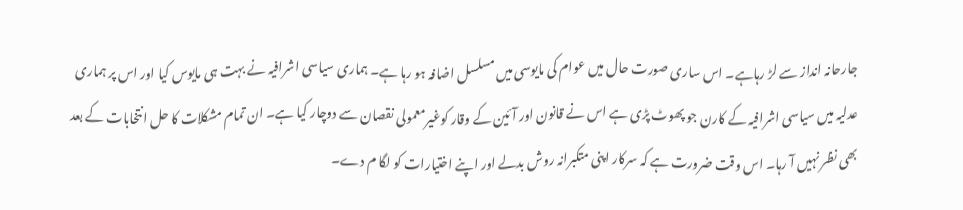جارحانہ انداز سے لڑ رہاہے۔ اس ساری صورت حال میں عوام کی مایوسی میں مسلسل اضافہ ہو رہا ہے۔ ہماری سیاسی اشرافیہ نے بہت ہی مایوس کیا اور اس پر ہماری عدلیہ میں سیاسی اشرافیہ کے کارن جو پھوٹ پڑی ہے اس نے قانون اور آئین کے وقار کوغیرمعمولی نقصان سے دوچار کیا ہے۔ ان تمام مشکلات کا حل انتخابات کے بعد بھی نظر نہیں آ رہا۔ اس وقت ضرورت ہے کہ سرکار اپنی متکبرانہ روش بدلے اور اپنے اختیارات کو لگا م دے۔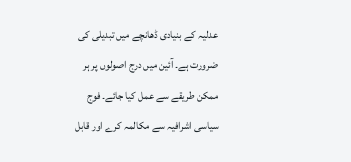عدلیہ کے بنیادی ڈھانچے میں تبدیلی کی ضرورت ہے۔ آئین میں درج اصولوں پر ہر ممکن طریقے سے عمل کیا جائے۔ فوج سیاسی اشرافیہ سے مکالمہ کرے اور قابل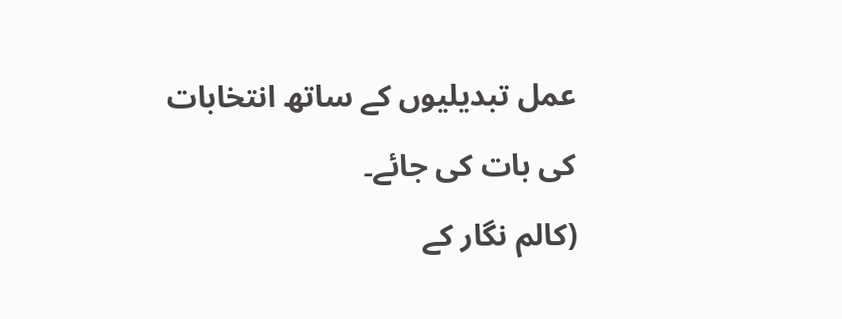عمل تبدیلیوں کے ساتھ انتخابات کی بات کی جائے۔
(کالم نگار کے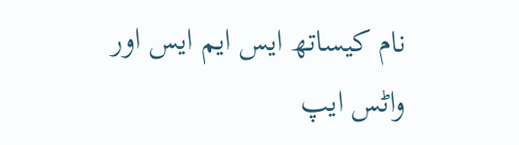نام کیساتھ ایس ایم ایس اور واٹس ایپ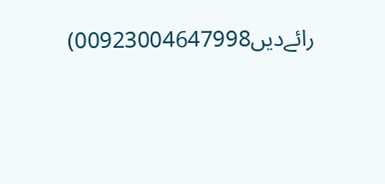رائےدیں00923004647998)